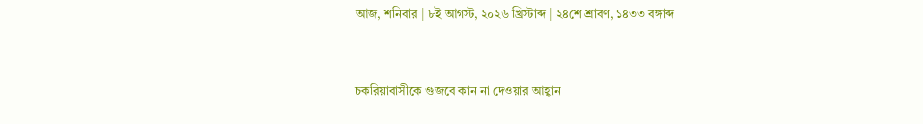আজ, শনিবার | ৮ই আগস্ট, ২০২৬ খ্রিস্টাব্দ | ২৪শে শ্রাবণ, ১৪৩৩ বঙ্গাব্দ



চকরিয়াবাসীকে গুজবে কান না দেওয়ার আহ্বান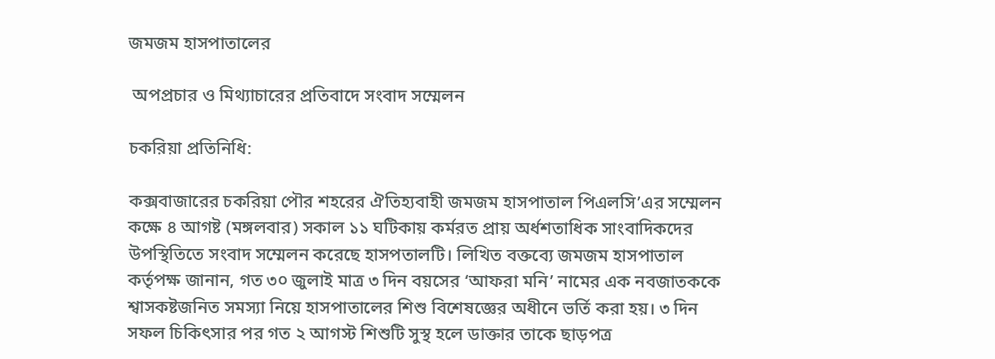জমজম হাসপাতালের

 অপপ্রচার ও মিথ্যাচারের প্রতিবাদে সংবাদ সম্মেলন

চকরিয়া প্রতিনিধি:

কক্সবাজারের চকরিয়া পৌর শহরের ঐতিহ্যবাহী জমজম হাসপাতাল পিএলসি’এর সম্মেলন কক্ষে ৪ আগষ্ট (মঙ্গলবার) সকাল ১১ ঘটিকায় কর্মরত প্রায় অর্ধশতাধিক সাংবাদিকদের উপস্থিতিতে সংবাদ সম্মেলন করেছে হাসপতালটি। লিখিত বক্তব্যে জমজম হাসপাতাল কর্তৃপক্ষ জানান, গত ৩০ জুলাই মাত্র ৩ দিন বয়সের ‘আফরা মনি’ নামের এক নবজাতককে শ্বাসকষ্টজনিত সমস্যা নিয়ে হাসপাতালের শিশু বিশেষজ্ঞের অধীনে ভর্তি করা হয়। ৩ দিন সফল চিকিৎসার পর গত ২ আগস্ট শিশুটি সুস্থ হলে ডাক্তার তাকে ছাড়পত্র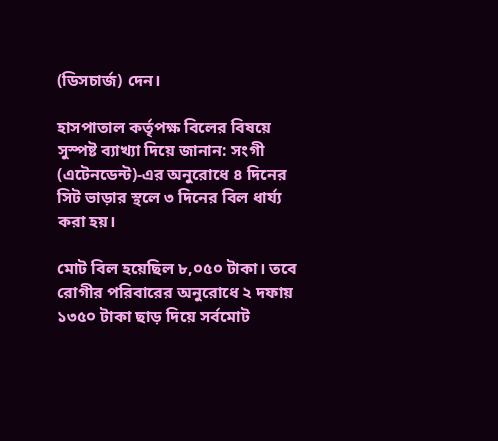(ডিসচার্জ) দেন।

হাসপাতাল কর্তৃপক্ষ বিলের বিষয়ে সুস্পষ্ট ব্যাখ্যা দিয়ে জানান: সংগী (এটেনডেন্ট)-এর অনুরোধে ৪ দিনের সিট ভাড়ার স্থলে ৩ দিনের বিল ধার্য্য করা হয়।

মোট বিল হয়েছিল ৮,০৫০ টাকা। তবে রোগীর পরিবারের অনুরোধে ২ দফায় ১৩৫০ টাকা ছাড় দিয়ে সর্বমোট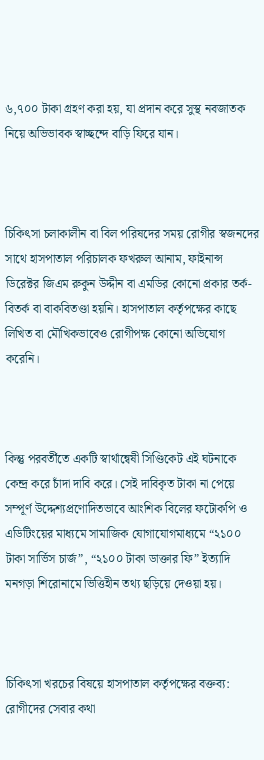৬,৭০০ টাকা গ্রহণ করা হয়, যা প্রদান করে সুস্থ নবজাতক নিয়ে অভিভাবক স্বাচ্ছন্দে বাড়ি ফিরে যান।



চিকিৎসা চলাকালীন বা বিল পরিষদের সময় রোগীর স্বজনদের সাথে হাসপাতাল পরিচালক ফখরুল আনাম, ফাইনান্স ডিরেক্টর জিএম রুকুন উদ্দীন বা এমডির কোনো প্রকার তর্ক-বিতর্ক বা বাকবিতণ্ডা হয়নি। হাসপাতাল কর্তৃপক্ষের কাছে লিখিত বা মৌখিকভাবেও রোগীপক্ষ কোনো অভিযোগ করেনি।



কিন্তু পরবর্তীতে একটি স্বার্থান্বেষী সিণ্ডিকেট এই ঘটনাকে কেন্দ্র করে চাঁদা দাবি করে। সেই দাবিকৃত টাকা না পেয়ে সম্পূর্ণ উদ্দেশ্যপ্রণোদিতভাবে আংশিক বিলের ফটোকপি ও এডিটিংয়ের মাধ্যমে সামাজিক যোগাযোগমাধ্যমে “২১০০ টাকা সার্ভিস চার্জ”, “২১০০ টাকা ডাক্তার ফি” ইত্যাদি মনগড়া শিরোনামে ভিত্তিহীন তথ্য ছড়িয়ে দেওয়া হয়।



চিকিৎসা খরচের বিষয়ে হাসপাতাল কর্তৃপক্ষের বক্তব্য: রোগীদের সেবার কথা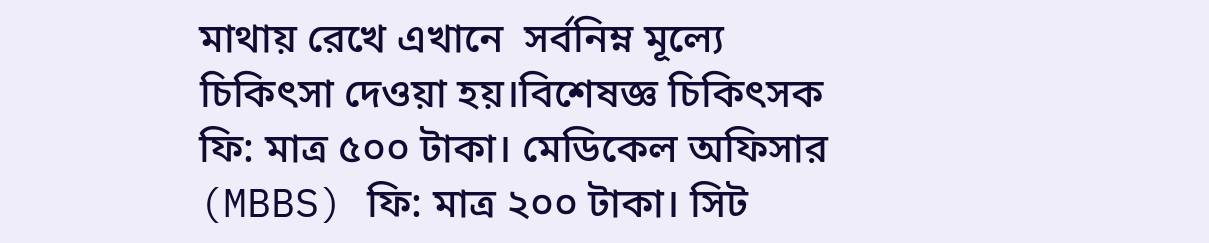মাথায় রেখে এখানে  সর্বনিম্ন মূল্যে চিকিৎসা দেওয়া হয়।বিশেষজ্ঞ চিকিৎসক ফি: মাত্র ৫০০ টাকা। মেডিকেল অফিসার (MBBS) ফি: মাত্র ২০০ টাকা। সিট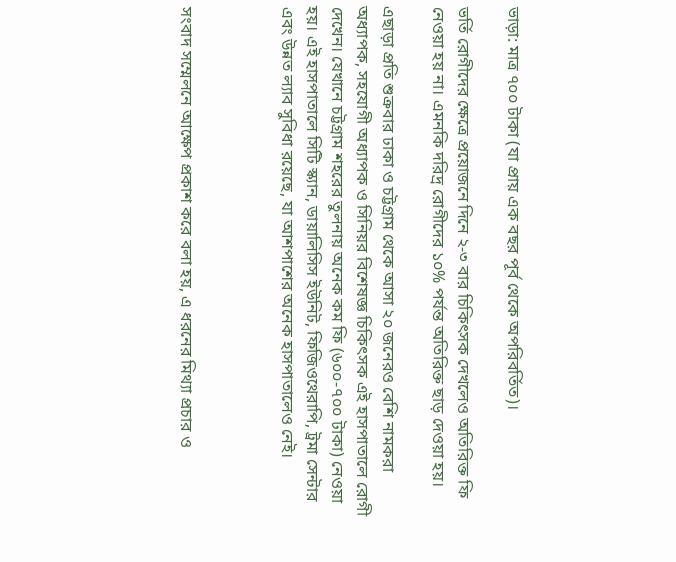ভাড়া: মাত্র ৭০০ টাকা (যা প্রায় এক বছর পূর্ব থেকে অপরিবর্তিত)।

ভর্তি রোগীদের ক্ষেত্রে প্রয়োজনে দিনে ২-৩ বার চিকিৎসক দেখলেও অতিরিক্ত ফি নেওয়া হয় না। এমনকি দরিদ্র রোগীদের ১০% পর্যন্ত অতিরিক্ত ছাড় দেওয়া হয়।

এছাড়া প্রতি শুক্রবার ঢাকা ও চট্টগ্রাম থেকে আসা ২০ জনেরও বেশি নামকরা অধ্যাপক, সহযোগী অধ্যাপক ও সিনিয়র বিশেষজ্ঞ চিকিৎসক এই হাসপাতালে রোগী দেখেন। যেখানে চট্টগ্রাম শহরের তুলনায় অনেক কম ফি (৬০০-৭০০ টাকা) নেওয়া হয়। এই হাসপাতালে সিটি স্ক্যান, ডায়ালিসিস ইউনিট, ফিজিওথেরাপি, ট্রমা সেন্টার এবং উন্নত ল্যাব সুবিধা রয়েছে, যা আশপাশের অনেক হাসপাতালেও নেই।



সংবাদ সম্মেলনে আক্ষেপ প্রকাশ করে বলা হয়, এ ধরনের মিথ্যা প্রচার ও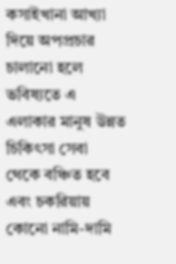কসাইখানা আখ্যা দিয়ে অপপ্রচার চালানো হলে ভবিষ্যতে এ এলাকার মানুষ উন্নত চিকিৎসা সেবা থেকে বঞ্চিত হবে এবং চকরিয়ায় কোনো নামি-দামি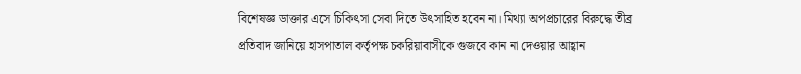বিশেষজ্ঞ ডাক্তার এসে চিকিৎসা সেবা দিতে উৎসাহিত হবেন না। মিথ্যা অপপ্রচারের বিরুদ্ধে তীব্র প্রতিবাদ জানিয়ে হাসপাতাল কর্তৃপক্ষ চকরিয়াবাসীকে গুজবে কান না দেওয়ার আহ্বান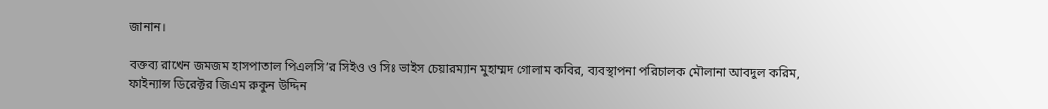জানান।

বক্তব্য রাখেন জমজম হাসপাতাল পিএলসি’র সিইও ও সিঃ ভাইস চেয়ারম্যান মুহাম্মদ গোলাম কবির, ব্যবস্থাপনা পরিচালক মৌলানা আবদুল করিম, ফাইন্যান্স ডিরেক্টর জিএম রুকুন উদ্দিন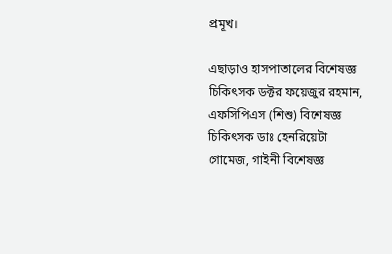প্রমূখ।

এছাড়াও হাসপাতালের বিশেষজ্ঞ চিকিৎসক ডক্টর ফয়েজুর রহমান, এফসিপিএস (শিশু) বিশেষজ্ঞ চিকিৎসক ডাঃ হেনরিয়েটা গোমেজ, গাইনী বিশেষজ্ঞ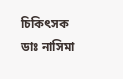চিকিৎসক ডাঃ নাসিমা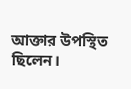আক্তার উপস্থিত ছিলেন।